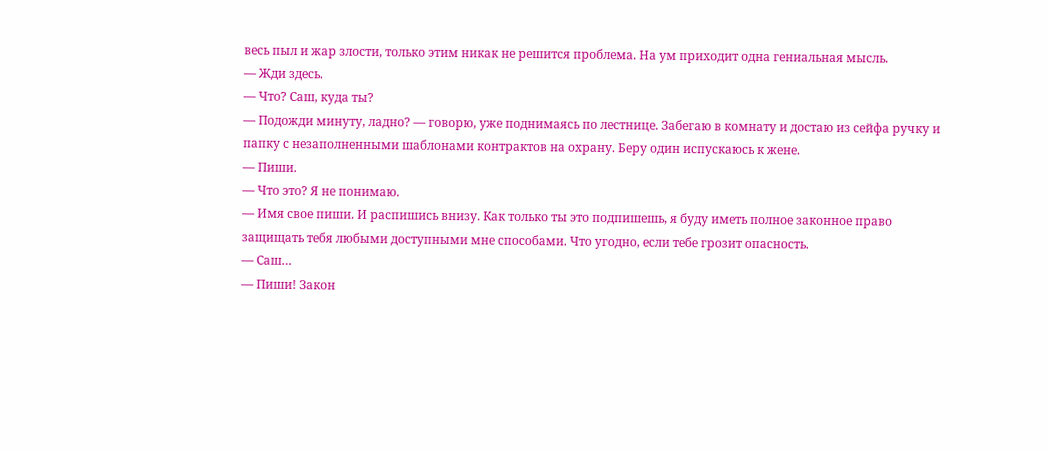весь пыл и жар злости, только этим никак не решится проблема. На ум приходит одна гениальная мысль.
— Жди здесь.
— Что? Саш, куда ты?
— Подожди минуту, ладно? — говорю, уже поднимаясь по лестнице. Забегаю в комнату и достаю из сейфа ручку и папку с незаполненными шаблонами контрактов на охрану. Беру один испускаюсь к жене.
— Пиши.
— Что это? Я не понимаю.
— Имя свое пиши. И распишись внизу. Как только ты это подпишешь, я буду иметь полное законное право защищать тебя любыми доступными мне способами. Что угодно, если тебе грозит опасность.
— Саш…
— Пиши! Закон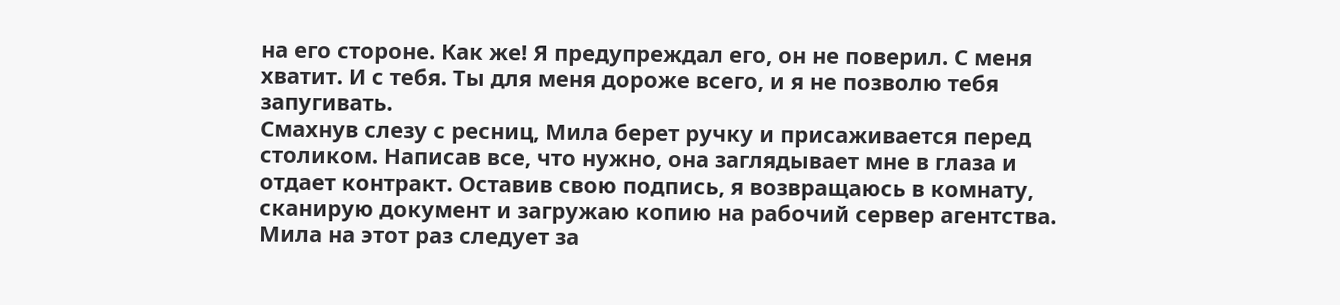на его стороне. Как же! Я предупреждал его, он не поверил. С меня хватит. И с тебя. Ты для меня дороже всего, и я не позволю тебя запугивать.
Смахнув слезу с ресниц, Мила берет ручку и присаживается перед столиком. Написав все, что нужно, она заглядывает мне в глаза и отдает контракт. Оставив свою подпись, я возвращаюсь в комнату, сканирую документ и загружаю копию на рабочий сервер агентства. Мила на этот раз следует за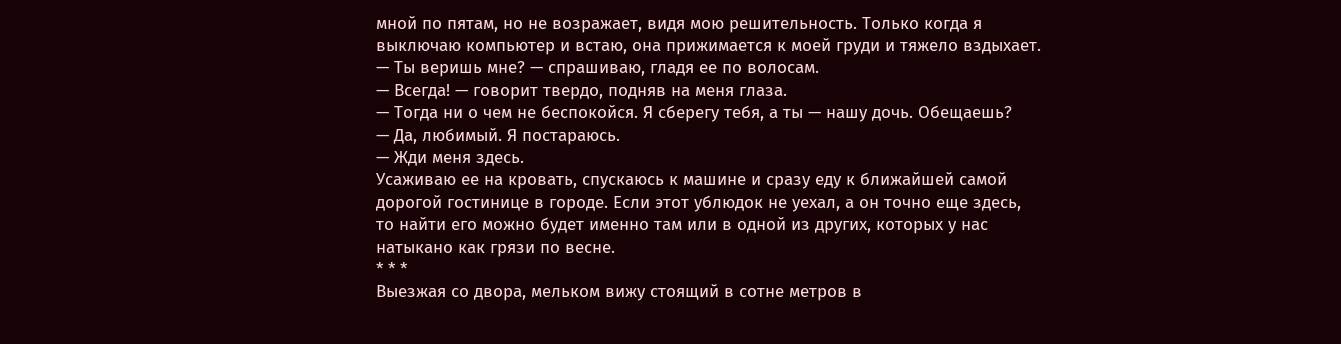мной по пятам, но не возражает, видя мою решительность. Только когда я выключаю компьютер и встаю, она прижимается к моей груди и тяжело вздыхает.
— Ты веришь мне? — спрашиваю, гладя ее по волосам.
— Всегда! — говорит твердо, подняв на меня глаза.
— Тогда ни о чем не беспокойся. Я сберегу тебя, а ты — нашу дочь. Обещаешь?
— Да, любимый. Я постараюсь.
— Жди меня здесь.
Усаживаю ее на кровать, спускаюсь к машине и сразу еду к ближайшей самой дорогой гостинице в городе. Если этот ублюдок не уехал, а он точно еще здесь, то найти его можно будет именно там или в одной из других, которых у нас натыкано как грязи по весне.
* * *
Выезжая со двора, мельком вижу стоящий в сотне метров в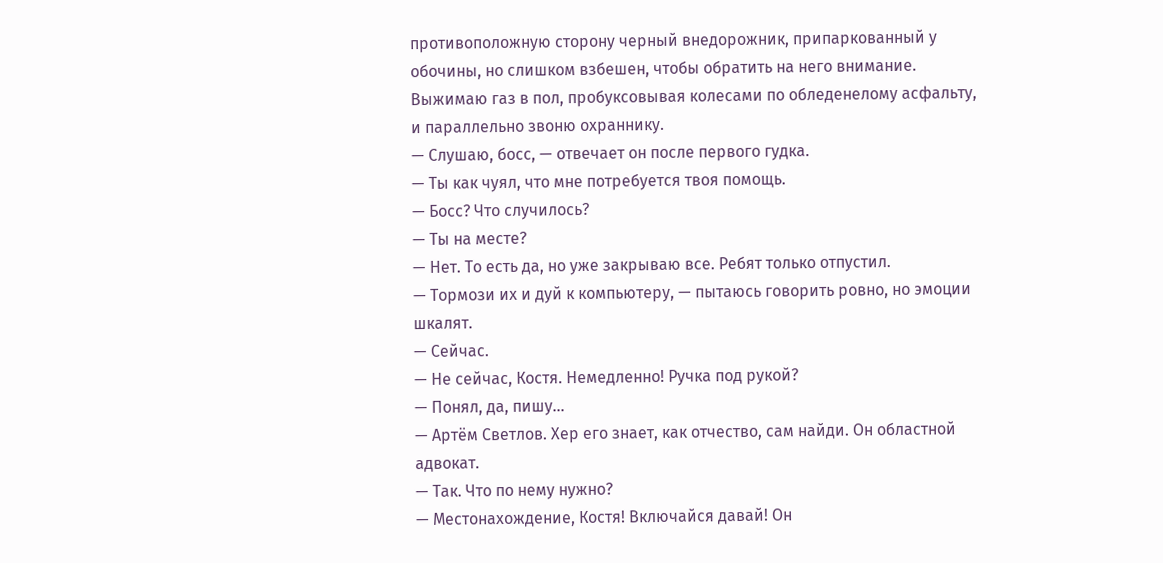противоположную сторону черный внедорожник, припаркованный у обочины, но слишком взбешен, чтобы обратить на него внимание. Выжимаю газ в пол, пробуксовывая колесами по обледенелому асфальту, и параллельно звоню охраннику.
— Слушаю, босс, — отвечает он после первого гудка.
— Ты как чуял, что мне потребуется твоя помощь.
— Босс? Что случилось?
— Ты на месте?
— Нет. То есть да, но уже закрываю все. Ребят только отпустил.
— Тормози их и дуй к компьютеру, — пытаюсь говорить ровно, но эмоции шкалят.
— Сейчас.
— Не сейчас, Костя. Немедленно! Ручка под рукой?
— Понял, да, пишу…
— Артём Светлов. Хер его знает, как отчество, сам найди. Он областной адвокат.
— Так. Что по нему нужно?
— Местонахождение, Костя! Включайся давай! Он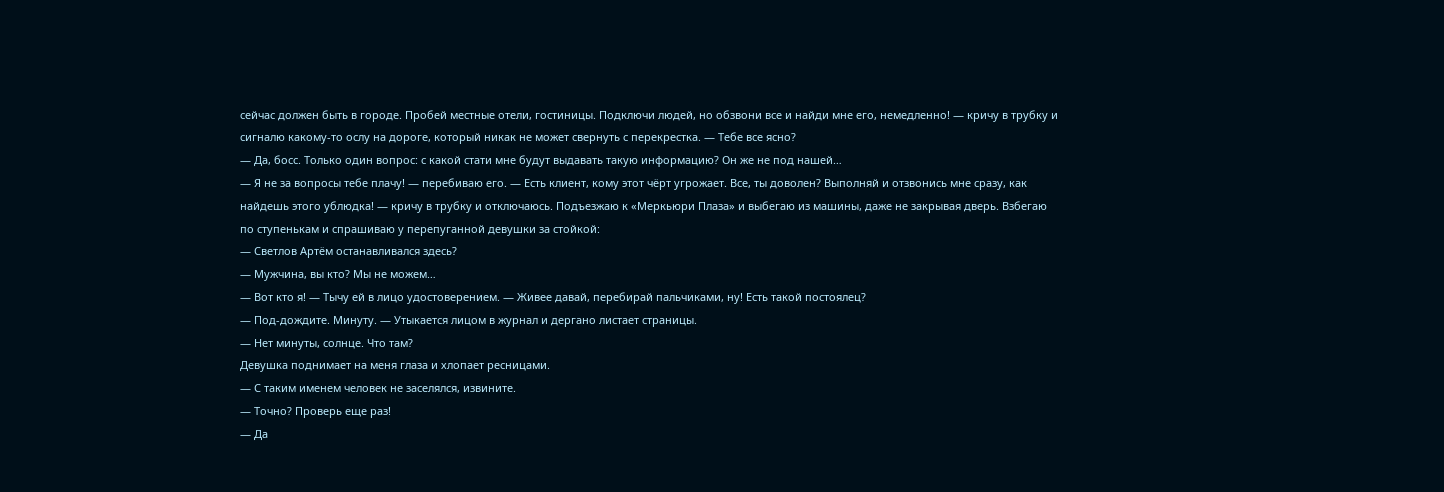сейчас должен быть в городе. Пробей местные отели, гостиницы. Подключи людей, но обзвони все и найди мне его, немедленно! — кричу в трубку и сигналю какому-то ослу на дороге, который никак не может свернуть с перекрестка. — Тебе все ясно?
— Да, босс. Только один вопрос: с какой стати мне будут выдавать такую информацию? Он же не под нашей…
— Я не за вопросы тебе плачу! — перебиваю его. — Есть клиент, кому этот чёрт угрожает. Все, ты доволен? Выполняй и отзвонись мне сразу, как найдешь этого ублюдка! — кричу в трубку и отключаюсь. Подъезжаю к «Меркьюри Плаза» и выбегаю из машины, даже не закрывая дверь. Взбегаю по ступенькам и спрашиваю у перепуганной девушки за стойкой:
— Светлов Артём останавливался здесь?
— Мужчина, вы кто? Мы не можем…
— Вот кто я! — Тычу ей в лицо удостоверением. — Живее давай, перебирай пальчиками, ну! Есть такой постоялец?
— Под-дождите. Минуту. — Утыкается лицом в журнал и дергано листает страницы.
— Нет минуты, солнце. Что там?
Девушка поднимает на меня глаза и хлопает ресницами.
— С таким именем человек не заселялся, извините.
— Точно? Проверь еще раз!
— Да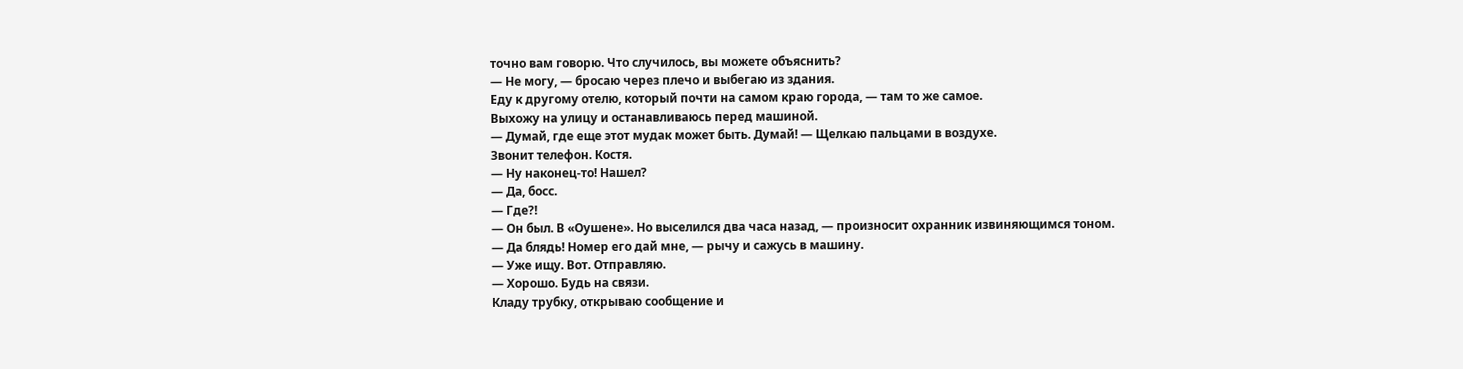точно вам говорю. Что случилось, вы можете объяснить?
— Не могу, — бросаю через плечо и выбегаю из здания.
Еду к другому отелю, который почти на самом краю города, — там то же самое.
Выхожу на улицу и останавливаюсь перед машиной.
— Думай, где еще этот мудак может быть. Думай! — Щелкаю пальцами в воздухе.
Звонит телефон. Костя.
— Ну наконец-то! Нашел?
— Да, босс.
— Где?!
— Он был. В «Оушене». Но выселился два часа назад, — произносит охранник извиняющимся тоном.
— Да блядь! Номер его дай мне, — рычу и сажусь в машину.
— Уже ищу. Вот. Отправляю.
— Хорошо. Будь на связи.
Кладу трубку, открываю сообщение и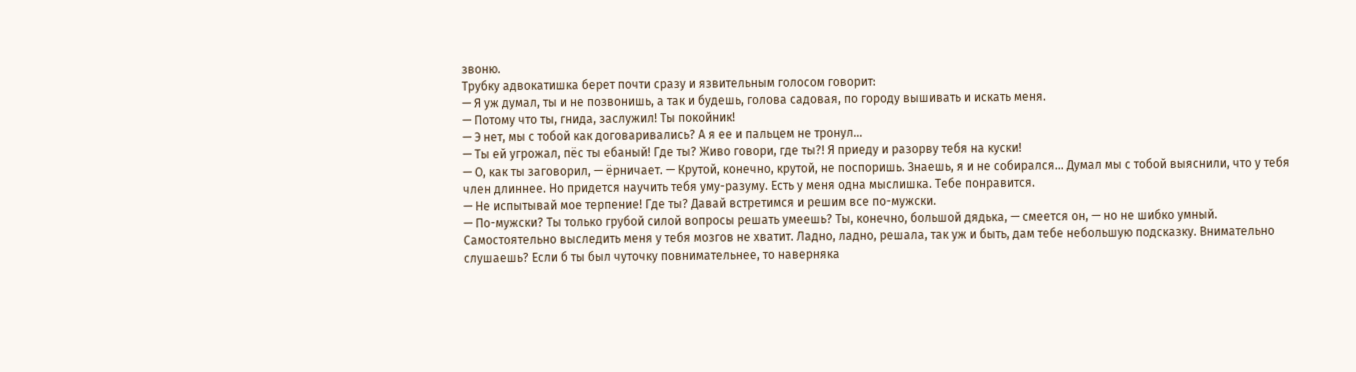звоню.
Трубку адвокатишка берет почти сразу и язвительным голосом говорит:
— Я уж думал, ты и не позвонишь, а так и будешь, голова садовая, по городу вышивать и искать меня.
— Потому что ты, гнида, заслужил! Ты покойник!
— Э нет, мы с тобой как договаривались? А я ее и пальцем не тронул…
— Ты ей угрожал, пёс ты ебаный! Где ты? Живо говори, где ты?! Я приеду и разорву тебя на куски!
— О, как ты заговорил, — ёрничает. — Крутой, конечно, крутой, не поспоришь. Знаешь, я и не собирался… Думал мы с тобой выяснили, что у тебя член длиннее. Но придется научить тебя уму-разуму. Есть у меня одна мыслишка. Тебе понравится.
— Не испытывай мое терпение! Где ты? Давай встретимся и решим все по-мужски.
— По-мужски? Ты только грубой силой вопросы решать умеешь? Ты, конечно, большой дядька, — смеется он, — но не шибко умный. Самостоятельно выследить меня у тебя мозгов не хватит. Ладно, ладно, решала, так уж и быть, дам тебе небольшую подсказку. Внимательно слушаешь? Если б ты был чуточку повнимательнее, то наверняка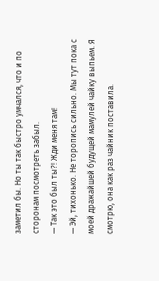заметил бы. Но ты так быстро умчался, что и по сторонам посмотреть забыл.
— Так это был ты?! Жди меня там!
— Эй, тихонько. Не торопись сильно. Мы тут пока с моей дражайшей будущей мамулей чайку выпьем. Я смотрю, она как раз чайник поставила.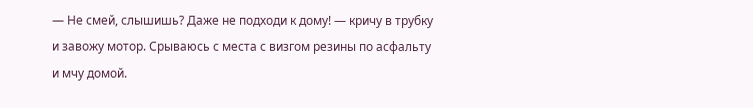— Не смей, слышишь? Даже не подходи к дому! — кричу в трубку и завожу мотор. Срываюсь с места с визгом резины по асфальту и мчу домой.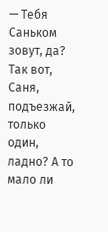— Тебя Саньком зовут, да? Так вот, Саня, подъезжай, только один, ладно? А то мало ли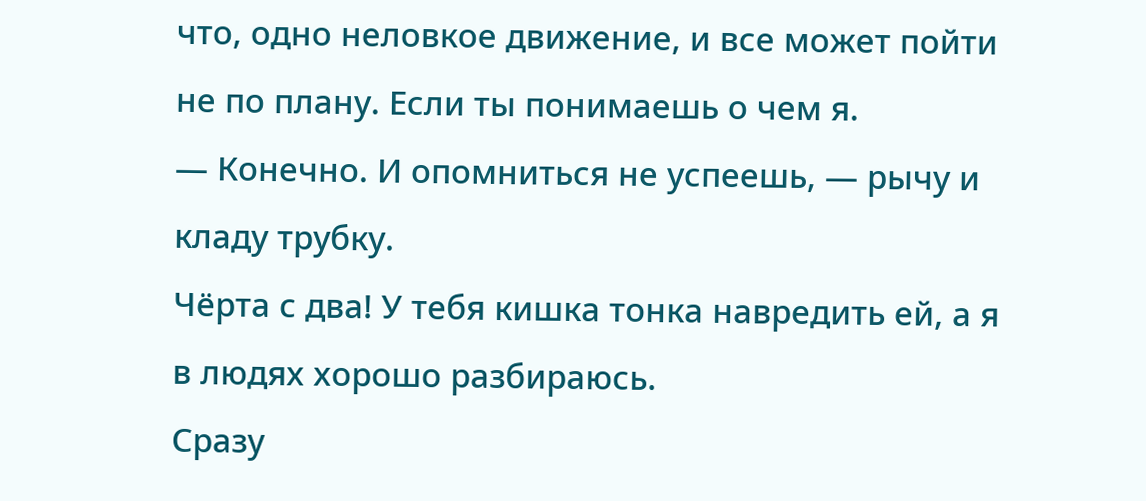что, одно неловкое движение, и все может пойти не по плану. Если ты понимаешь о чем я.
— Конечно. И опомниться не успеешь, — рычу и кладу трубку.
Чёрта с два! У тебя кишка тонка навредить ей, а я в людях хорошо разбираюсь.
Сразу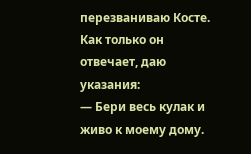перезваниваю Косте. Как только он отвечает, даю указания:
— Бери весь кулак и живо к моему дому.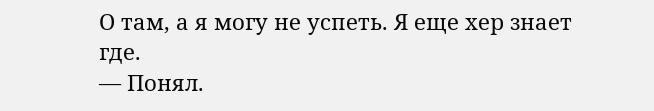О там, а я могу не успеть. Я еще хер знает где.
— Понял.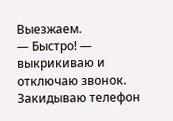Выезжаем.
— Быстро! — выкрикиваю и отключаю звонок. Закидываю телефон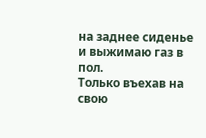на заднее сиденье и выжимаю газ в пол.
Только въехав на свою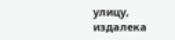улицу, издалека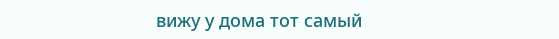вижу у дома тот самый